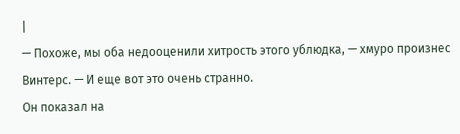|
— Похоже, мы оба недооценили хитрость этого ублюдка, — хмуро произнес Винтерс. — И еще вот это очень странно.
Он показал на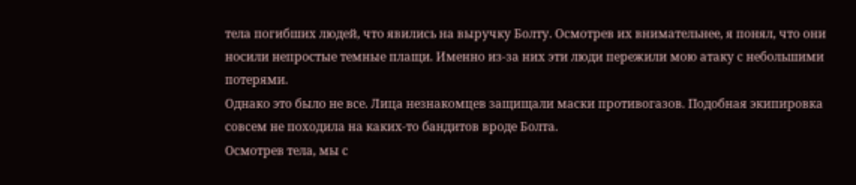тела погибших людей, что явились на выручку Болту. Осмотрев их внимательнее, я понял, что они носили непростые темные плащи. Именно из-за них эти люди пережили мою атаку с небольшими потерями.
Однако это было не все. Лица незнакомцев защищали маски противогазов. Подобная экипировка совсем не походила на каких-то бандитов вроде Болта.
Осмотрев тела, мы с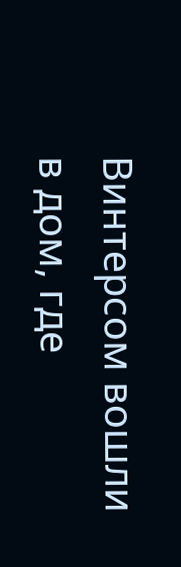Винтерсом вошли в дом, где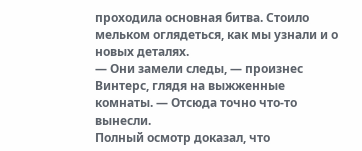проходила основная битва. Стоило мельком оглядеться, как мы узнали и о новых деталях.
— Они замели следы, — произнес Винтерс, глядя на выжженные комнаты. — Отсюда точно что-то вынесли.
Полный осмотр доказал, что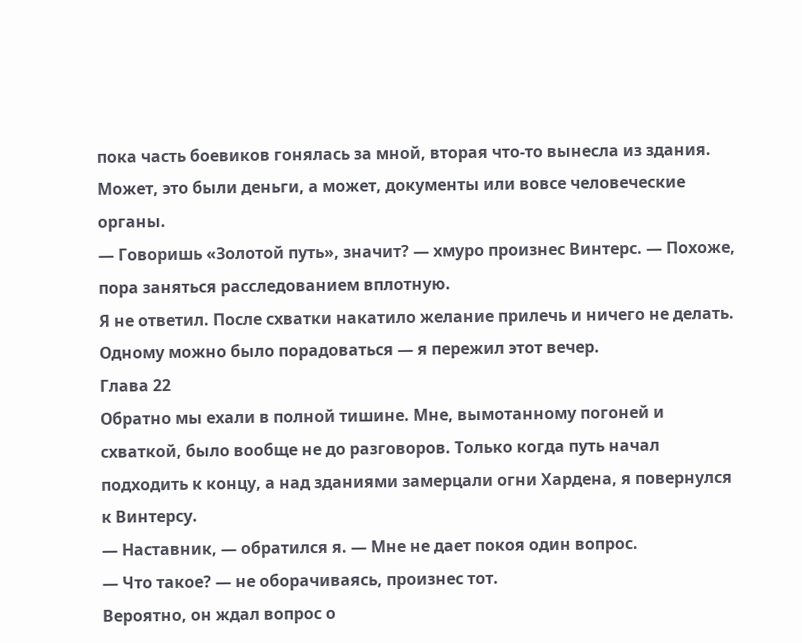пока часть боевиков гонялась за мной, вторая что-то вынесла из здания. Может, это были деньги, а может, документы или вовсе человеческие органы.
— Говоришь «Золотой путь», значит? — хмуро произнес Винтерс. — Похоже, пора заняться расследованием вплотную.
Я не ответил. После схватки накатило желание прилечь и ничего не делать. Одному можно было порадоваться — я пережил этот вечер.
Глава 22
Обратно мы ехали в полной тишине. Мне, вымотанному погоней и схваткой, было вообще не до разговоров. Только когда путь начал подходить к концу, а над зданиями замерцали огни Хардена, я повернулся к Винтерсу.
— Наставник, — обратился я. — Мне не дает покоя один вопрос.
— Что такое? — не оборачиваясь, произнес тот.
Вероятно, он ждал вопрос о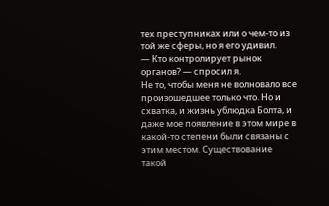тех преступниках или о чем-то из той же сферы, но я его удивил.
— Кто контролирует рынок органов? — спросил я.
Не то, чтобы меня не волновало все произошедшее только что. Но и схватка, и жизнь ублюдка Болта, и даже мое появление в этом мире в какой-то степени были связаны с этим местом. Существование такой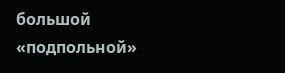большой «подпольной»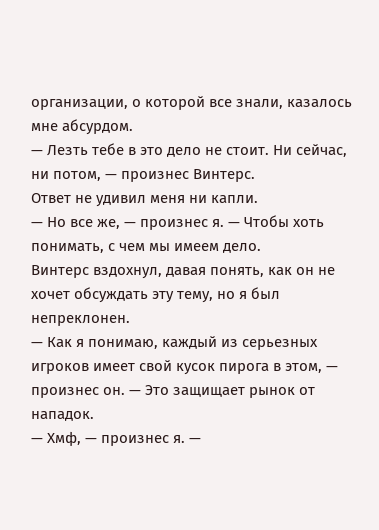организации, о которой все знали, казалось мне абсурдом.
— Лезть тебе в это дело не стоит. Ни сейчас, ни потом, — произнес Винтерс.
Ответ не удивил меня ни капли.
— Но все же, — произнес я. — Чтобы хоть понимать, с чем мы имеем дело.
Винтерс вздохнул, давая понять, как он не хочет обсуждать эту тему, но я был непреклонен.
— Как я понимаю, каждый из серьезных игроков имеет свой кусок пирога в этом, — произнес он. — Это защищает рынок от нападок.
— Хмф, — произнес я. —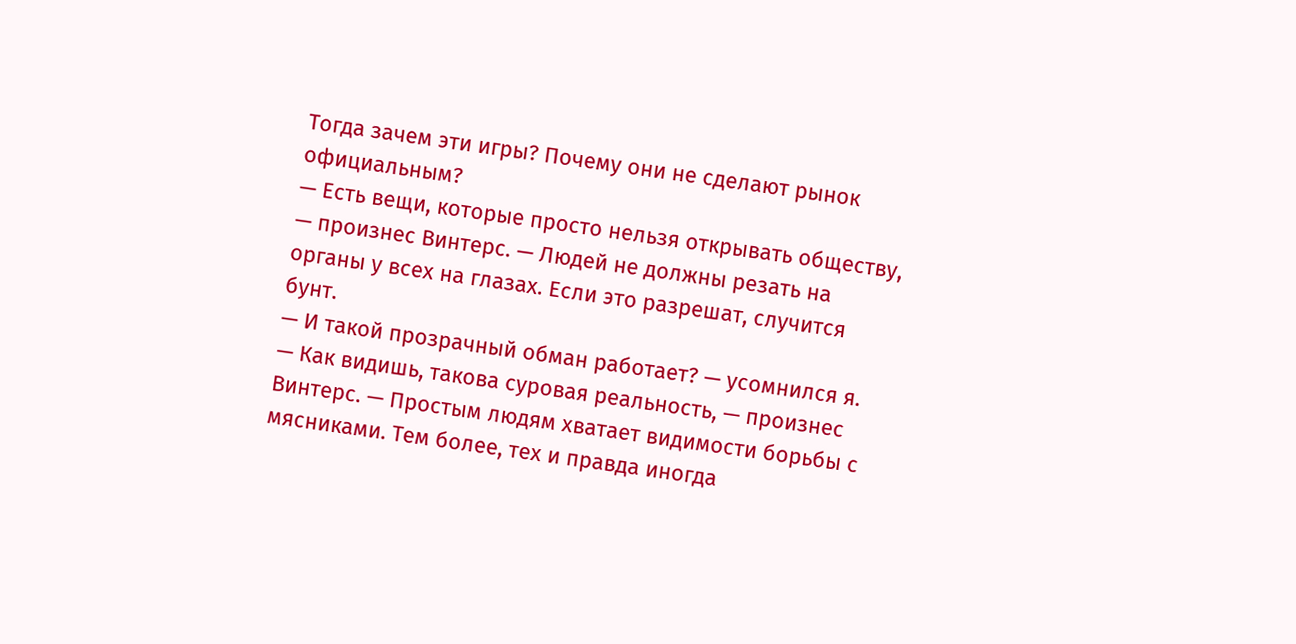Тогда зачем эти игры? Почему они не сделают рынок официальным?
— Есть вещи, которые просто нельзя открывать обществу, — произнес Винтерс. — Людей не должны резать на органы у всех на глазах. Если это разрешат, случится бунт.
— И такой прозрачный обман работает? — усомнился я.
— Как видишь, такова суровая реальность, — произнес Винтерс. — Простым людям хватает видимости борьбы с мясниками. Тем более, тех и правда иногда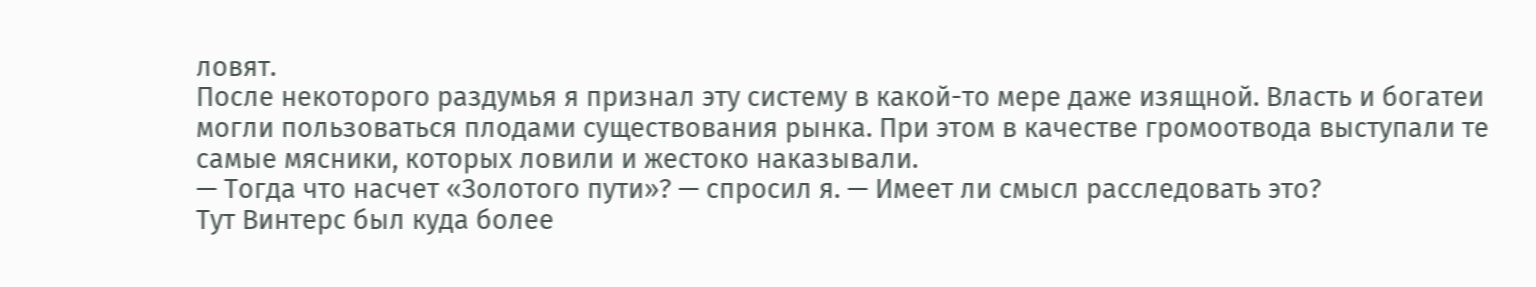ловят.
После некоторого раздумья я признал эту систему в какой-то мере даже изящной. Власть и богатеи могли пользоваться плодами существования рынка. При этом в качестве громоотвода выступали те самые мясники, которых ловили и жестоко наказывали.
— Тогда что насчет «Золотого пути»? — спросил я. — Имеет ли смысл расследовать это?
Тут Винтерс был куда более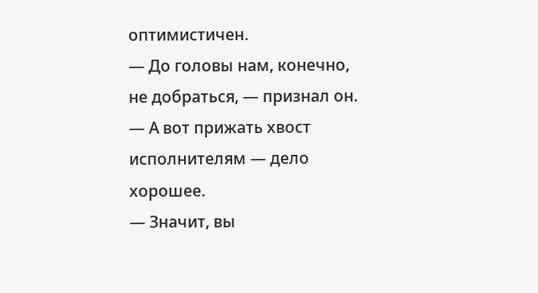оптимистичен.
— До головы нам, конечно, не добраться, — признал он. — А вот прижать хвост исполнителям — дело хорошее.
— Значит, вы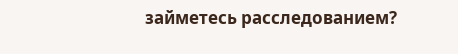займетесь расследованием?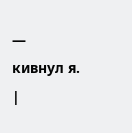— кивнул я. |